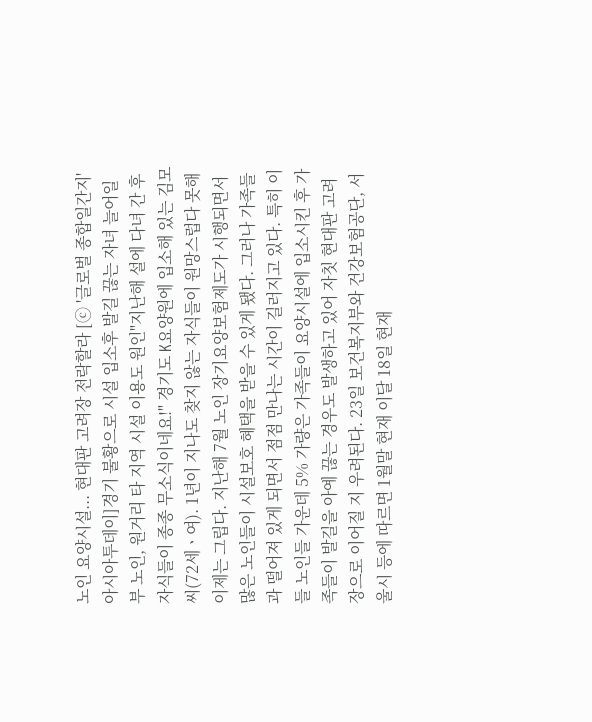노인 요양시설... 현대판 고려장 전락할라 [ⓒ '글로벌 종합일간지' 아시아투데이]경기 불황으로 시설 입소후 발길 끊는 자녀 늘어일부 노인, 원거리 타 지역 시설 이용도 원인"지난해 설에 다녀 간 후 자식들이 종종 무소식이네요!" 경기도 K요양원에 입소해 있는 김모씨(72세ㆍ여). 1년이 지나도 찾지 않는 자식들이 원망스럽다 못해 이제는 그립다. 지난해 7월 노인 장기요양보험제도가 시행되면서 많은 노인들이 시설보호 혜택을 받을 수 있게 됐다. 그러나 가족들과 떨어져 있게 되면서 점점 만나는 시간이 길러지고 있다. 특히 이들 노인들 가운데 5% 가량은 가족들이 요양시설에 입소시킨 후 가족들이 발길을 아예 끊는 경우도 발생하고 있어 자칫 현대판 고려장으로 이어질 지 우려된다. 23일 보건복지부와 건강보험공단, 서울시 등에 따르면 1월말 현재 이달 18일 현재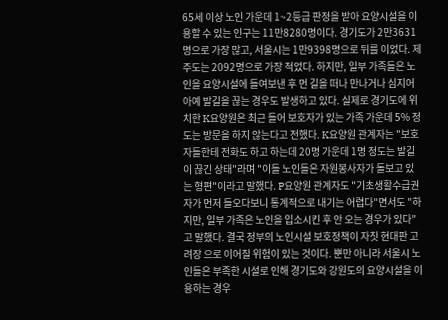65세 이상 노인 가운데 1~2등급 판정을 받아 요양시설을 이용할 수 있는 인구는 11만8280명이다. 경기도가 2만3631명으로 가장 많고, 서울시는 1만9398명으로 뒤를 이었다. 제주도는 2092명으로 가장 적었다. 하지만, 일부 가족들은 노인을 요양시설에 들여보낸 후 먼 길을 떠나 만나거나 심지어 아예 발길을 끊는 경우도 발생하고 있다. 실제로 경기도에 위치한 K요양원은 최근 들어 보호자가 있는 가족 가운데 5% 정도는 방문을 하지 않는다고 전했다. K요양원 관계자는 "보호자들한테 전화도 하고 하는데 20명 가운데 1명 정도는 발길이 끊긴 상태"라며 "이들 노인들은 자원봉사자가 돌보고 있는 형편"이라고 말했다. P요양원 관계자도 "기초생활수급권자가 먼저 들오다보니 통계적으로 내기는 어렵다"면서도 "하지만, 일부 가족은 노인을 입소시킨 후 안 오는 경우가 있다"고 말했다. 결국 정부의 노인시설 보호정책이 자칫 현대판 고려장 으로 이어질 위험이 있는 것이다. 뿐만 아니라 서울시 노인들은 부족한 시설로 인해 경기도와 강원도의 요양시설을 이용하는 경우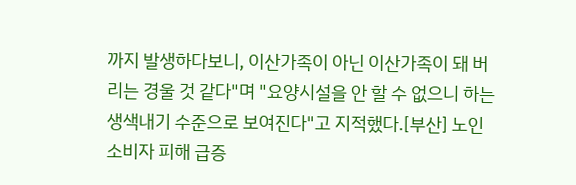까지 발생하다보니, 이산가족이 아닌 이산가족이 돼 버리는 경울 것 같다"며 "요양시설을 안 할 수 없으니 하는 생색내기 수준으로 보여진다"고 지적했다.[부산] 노인 소비자 피해 급증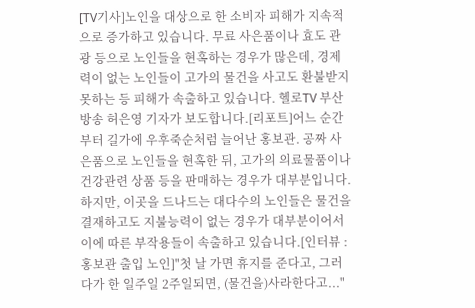[TV기사]노인을 대상으로 한 소비자 피해가 지속적으로 증가하고 있습니다. 무료 사은품이나 효도 관광 등으로 노인들을 현혹하는 경우가 많은데, 경제력이 없는 노인들이 고가의 물건을 사고도 환불받지 못하는 등 피해가 속출하고 있습니다. 헬로TV 부산방송 허은영 기자가 보도합니다.[리포트]어느 순간부터 길가에 우후죽순처럼 늘어난 홍보관. 공짜 사은품으로 노인들을 현혹한 뒤, 고가의 의료물품이나 건강관련 상품 등을 판매하는 경우가 대부분입니다. 하지만, 이곳을 드나드는 대다수의 노인들은 물건을 결재하고도 지불능력이 없는 경우가 대부분이어서 이에 따른 부작용들이 속출하고 있습니다.[인터뷰 : 홍보관 출입 노인]"첫 날 가면 휴지를 준다고, 그러다가 한 일주일 2주일되면, (물건을)사라한다고..."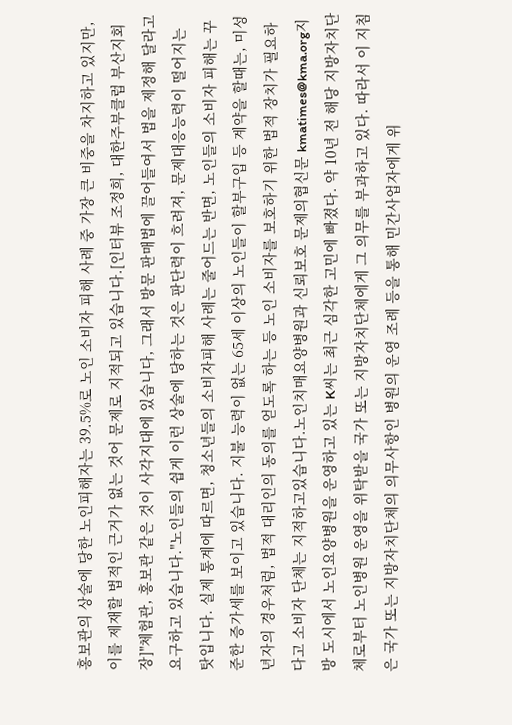홍보관의 상술에 당한 노인피해자는 39.5%로 노인 소비자 피해 사례 중 가장 큰 비중을 차지하고 있지만, 이를 제재할 법적인 근거가 없는 것어 문제로 지적되고 있습니다.[인터뷰 조정희, 대한주부클럽 부산지회장]"체험관, 홍보관 같은 것이 사각지대에 있습니다, 그래서 방문 판매법에 끌어들여서 법을 제정해 달라고 요구하고 있습니다."노인들의 쉽게 이런 상술에 당하는 것은 판단력이 흐려져, 문제대응능력이 떨어지는 탓입니다. 실제 통계에 따르면, 청소년들의 소비자피해 사례는 줄어드는 반면, 노인들의 소비자 피해는 꾸준한 증가세를 보이고 있습니다. 지불 능력이 없는 65세 이상의 노인들이 할부구입 등 계약을 할때는, 미성년자의 경우처럼, 법적 대리인의 동의를 얻도록 하는 등 노인 소비자를 보호하기 위한 법적 장치가 필요하다고 소비자 단체는 지적하고있습니다.노인치매요양병원과 신뢰보호 문제의협신문 kmatimes@kma.org지방 도시에서 노인요양병원을 운영하고 있는 K씨는 최근 심각한 고민에 빠졌다. 약 10년 전 해당 지방자치단체로부터 노인병원 운영을 위탁받을 국가 또는 지방자치단체에게 그 의무를 부과하고 있다. 따라서 이 지침은 국가 또는 지방자치단체의 의무사항인 병원의 운영 조례 등을 통해 민간사업자에게 위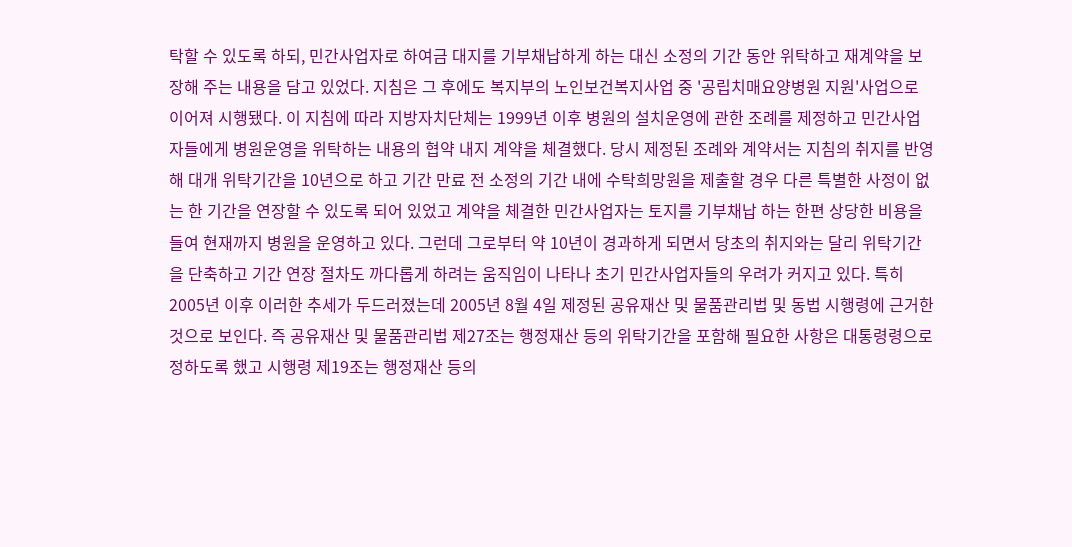탁할 수 있도록 하되, 민간사업자로 하여금 대지를 기부채납하게 하는 대신 소정의 기간 동안 위탁하고 재계약을 보장해 주는 내용을 담고 있었다. 지침은 그 후에도 복지부의 노인보건복지사업 중 '공립치매요양병원 지원'사업으로 이어져 시행됐다. 이 지침에 따라 지방자치단체는 1999년 이후 병원의 설치운영에 관한 조례를 제정하고 민간사업자들에게 병원운영을 위탁하는 내용의 협약 내지 계약을 체결했다. 당시 제정된 조례와 계약서는 지침의 취지를 반영해 대개 위탁기간을 10년으로 하고 기간 만료 전 소정의 기간 내에 수탁희망원을 제출할 경우 다른 특별한 사정이 없는 한 기간을 연장할 수 있도록 되어 있었고 계약을 체결한 민간사업자는 토지를 기부채납 하는 한편 상당한 비용을 들여 현재까지 병원을 운영하고 있다. 그런데 그로부터 약 10년이 경과하게 되면서 당초의 취지와는 달리 위탁기간을 단축하고 기간 연장 절차도 까다롭게 하려는 움직임이 나타나 초기 민간사업자들의 우려가 커지고 있다. 특히 2005년 이후 이러한 추세가 두드러졌는데 2005년 8월 4일 제정된 공유재산 및 물품관리법 및 동법 시행령에 근거한 것으로 보인다. 즉 공유재산 및 물품관리법 제27조는 행정재산 등의 위탁기간을 포함해 필요한 사항은 대통령령으로 정하도록 했고 시행령 제19조는 행정재산 등의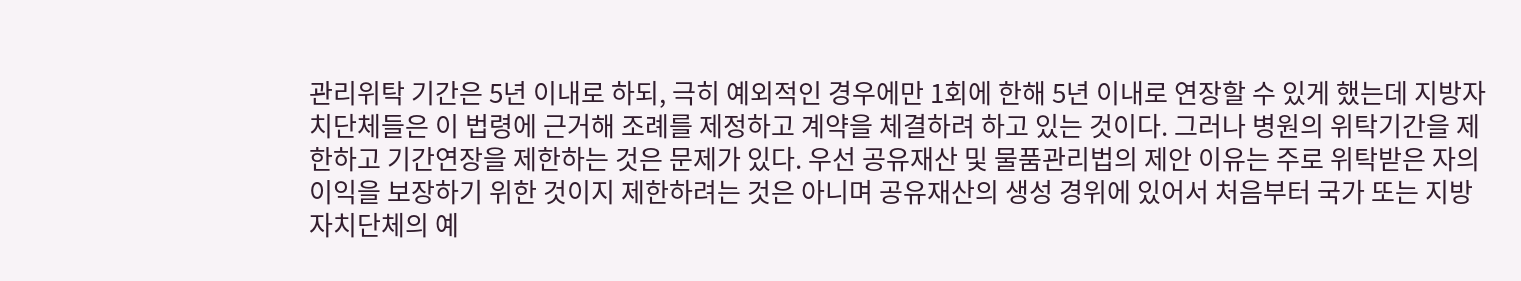관리위탁 기간은 5년 이내로 하되, 극히 예외적인 경우에만 1회에 한해 5년 이내로 연장할 수 있게 했는데 지방자치단체들은 이 법령에 근거해 조례를 제정하고 계약을 체결하려 하고 있는 것이다. 그러나 병원의 위탁기간을 제한하고 기간연장을 제한하는 것은 문제가 있다. 우선 공유재산 및 물품관리법의 제안 이유는 주로 위탁받은 자의 이익을 보장하기 위한 것이지 제한하려는 것은 아니며 공유재산의 생성 경위에 있어서 처음부터 국가 또는 지방자치단체의 예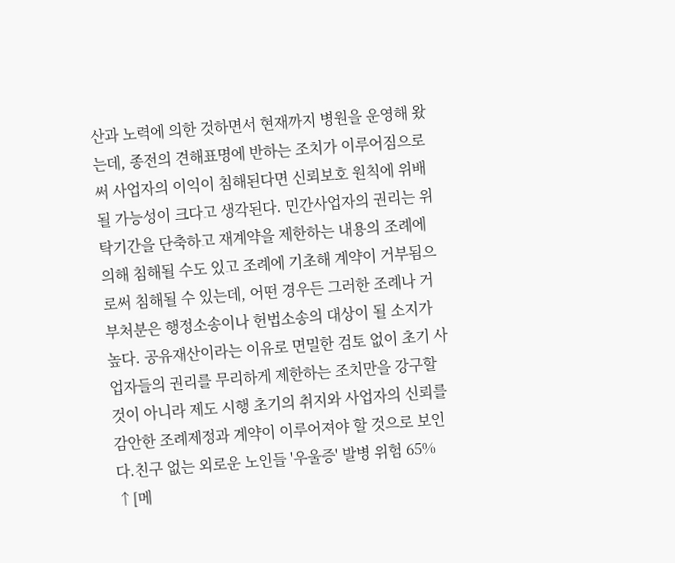산과 노력에 의한 것하면서 현재까지 병원을 운영해 왔는데, 종전의 견해표명에 반하는 조치가 이루어짐으로써 사업자의 이익이 침해된다면 신뢰보호 원칙에 위배될 가능성이 크다고 생각된다. 민간사업자의 권리는 위탁기간을 단축하고 재계약을 제한하는 내용의 조례에 의해 침해될 수도 있고 조례에 기초해 계약이 거부됨으로써 침해될 수 있는데, 어떤 경우든 그러한 조례나 거부처분은 행정소송이나 헌법소송의 대상이 될 소지가 높다. 공유재산이라는 이유로 면밀한 검토 없이 초기 사업자들의 권리를 무리하게 제한하는 조치만을 강구할 것이 아니라 제도 시행 초기의 취지와 사업자의 신뢰를 감안한 조례제정과 계약이 이루어져야 할 것으로 보인다.친구 없는 외로운 노인들 '우울증' 발병 위험 65% ↑[메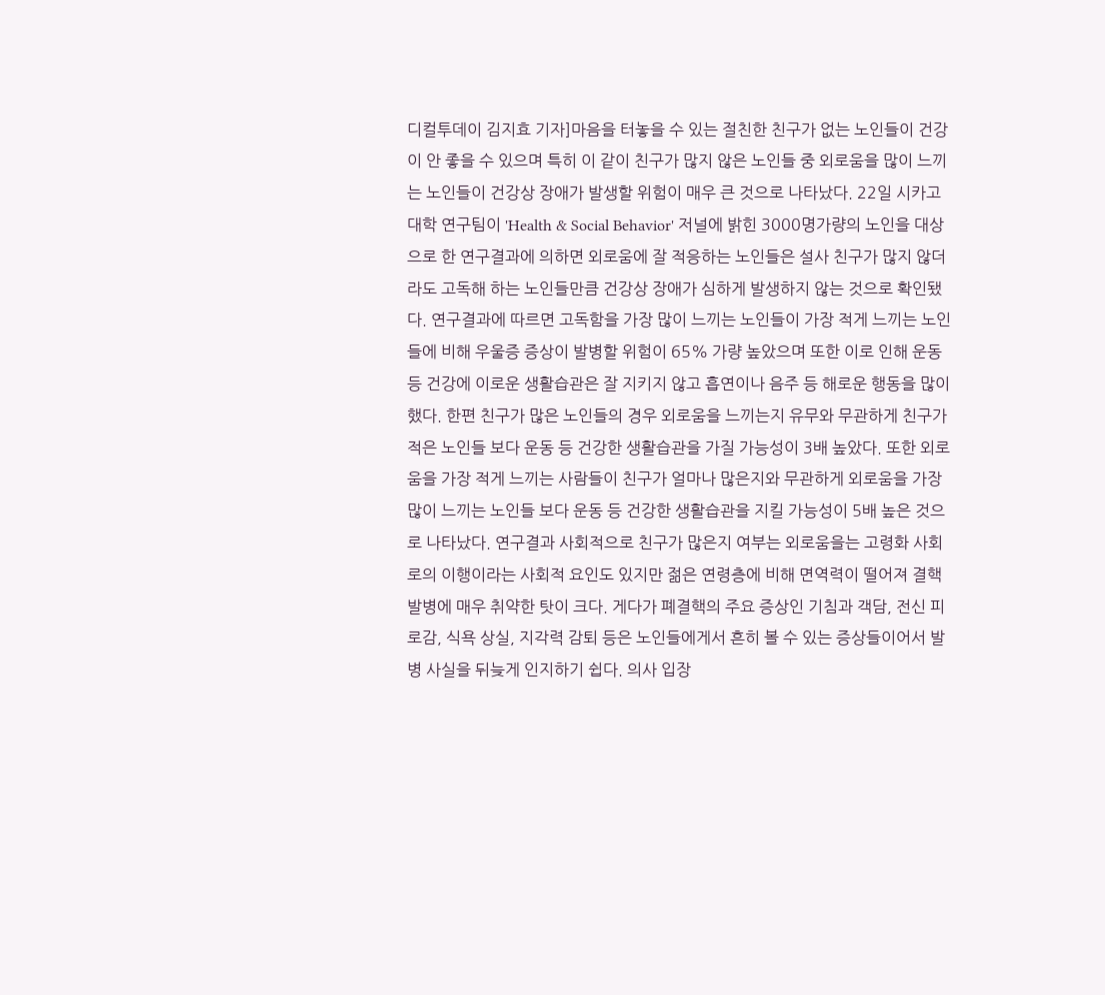디컬투데이 김지효 기자]마음을 터놓을 수 있는 절친한 친구가 없는 노인들이 건강이 안 좋을 수 있으며 특히 이 같이 친구가 많지 않은 노인들 중 외로움을 많이 느끼는 노인들이 건강상 장애가 발생할 위험이 매우 큰 것으로 나타났다. 22일 시카고대학 연구팀이 'Health & Social Behavior' 저널에 밝힌 3000명가량의 노인을 대상으로 한 연구결과에 의하면 외로움에 잘 적응하는 노인들은 설사 친구가 많지 않더라도 고독해 하는 노인들만큼 건강상 장애가 심하게 발생하지 않는 것으로 확인됐다. 연구결과에 따르면 고독함을 가장 많이 느끼는 노인들이 가장 적게 느끼는 노인들에 비해 우울증 증상이 발병할 위험이 65% 가량 높았으며 또한 이로 인해 운동등 건강에 이로운 생활습관은 잘 지키지 않고 흡연이나 음주 등 해로운 행동을 많이 했다. 한편 친구가 많은 노인들의 경우 외로움을 느끼는지 유무와 무관하게 친구가 적은 노인들 보다 운동 등 건강한 생활습관을 가질 가능성이 3배 높았다. 또한 외로움을 가장 적게 느끼는 사람들이 친구가 얼마나 많은지와 무관하게 외로움을 가장 많이 느끼는 노인들 보다 운동 등 건강한 생활습관을 지킬 가능성이 5배 높은 것으로 나타났다. 연구결과 사회적으로 친구가 많은지 여부는 외로움을는 고령화 사회로의 이행이라는 사회적 요인도 있지만 젊은 연령층에 비해 면역력이 떨어져 결핵 발병에 매우 취약한 탓이 크다. 게다가 폐결핵의 주요 증상인 기침과 객담, 전신 피로감, 식욕 상실, 지각력 감퇴 등은 노인들에게서 흔히 볼 수 있는 증상들이어서 발병 사실을 뒤늦게 인지하기 쉽다. 의사 입장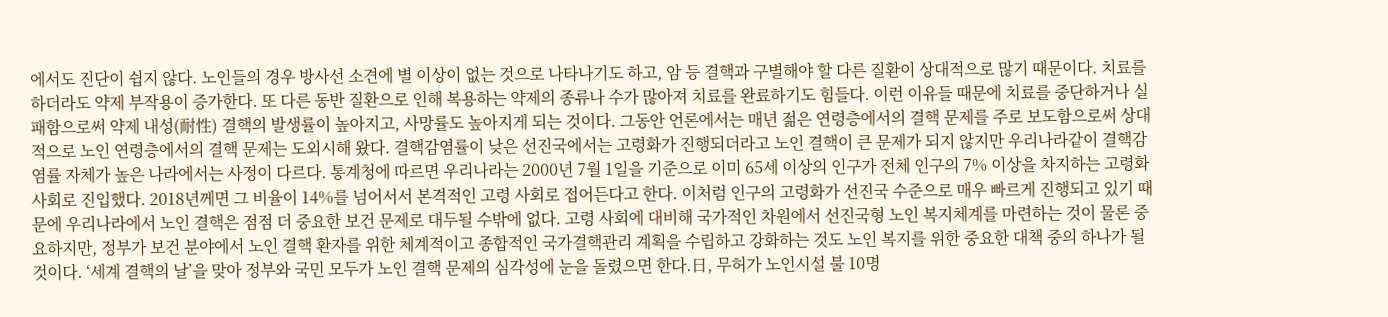에서도 진단이 쉽지 않다. 노인들의 경우 방사선 소견에 별 이상이 없는 것으로 나타나기도 하고, 암 등 결핵과 구별해야 할 다른 질환이 상대적으로 많기 때문이다. 치료를 하더라도 약제 부작용이 증가한다. 또 다른 동반 질환으로 인해 복용하는 약제의 종류나 수가 많아져 치료를 완료하기도 힘들다. 이런 이유들 때문에 치료를 중단하거나 실패함으로써 약제 내성(耐性) 결핵의 발생률이 높아지고, 사망률도 높아지게 되는 것이다. 그동안 언론에서는 매년 젊은 연령층에서의 결핵 문제를 주로 보도함으로써 상대적으로 노인 연령층에서의 결핵 문제는 도외시해 왔다. 결핵감염률이 낮은 선진국에서는 고령화가 진행되더라고 노인 결핵이 큰 문제가 되지 않지만 우리나라같이 결핵감염률 자체가 높은 나라에서는 사정이 다르다. 통계청에 따르면 우리나라는 2000년 7월 1일을 기준으로 이미 65세 이상의 인구가 전체 인구의 7% 이상을 차지하는 고령화 사회로 진입했다. 2018년께면 그 비율이 14%를 넘어서서 본격적인 고령 사회로 접어든다고 한다. 이처럼 인구의 고령화가 선진국 수준으로 매우 빠르게 진행되고 있기 때문에 우리나라에서 노인 결핵은 점점 더 중요한 보건 문제로 대두될 수밖에 없다. 고령 사회에 대비해 국가적인 차원에서 선진국형 노인 복지체계를 마련하는 것이 물론 중요하지만, 정부가 보건 분야에서 노인 결핵 환자를 위한 체계적이고 종합적인 국가결핵관리 계획을 수립하고 강화하는 것도 노인 복지를 위한 중요한 대책 중의 하나가 될 것이다. ‘세계 결핵의 날’을 맞아 정부와 국민 모두가 노인 결핵 문제의 심각성에 눈을 돌렸으면 한다.日, 무허가 노인시설 불 10명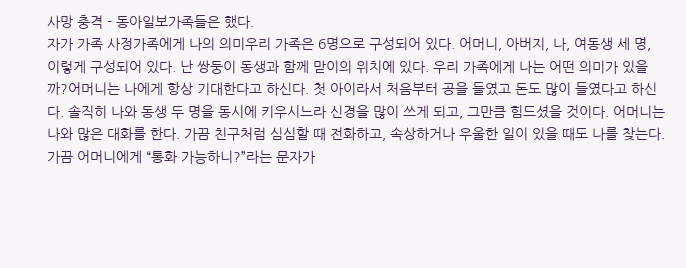사망 충격 - 동아일보가족들은 했다.
자가 가족 사정가족에게 나의 의미우리 가족은 6명으로 구성되어 있다. 어머니, 아버지, 나, 여동생 세 명, 이렇게 구성되어 있다. 난 쌍둥이 동생과 함께 맏이의 위치에 있다. 우리 가족에게 나는 어떤 의미가 있을까?어머니는 나에게 항상 기대한다고 하신다. 첫 아이라서 처음부터 공을 들였고 돈도 많이 들였다고 하신다. 솔직히 나와 동생 두 명을 동시에 키우시느라 신경을 많이 쓰게 되고, 그만큼 힘드셨을 것이다. 어머니는 나와 많은 대화를 한다. 가끔 친구처럼 심심할 때 전화하고, 속상하거나 우울한 일이 있을 때도 나를 찾는다. 가끔 어머니에게 “통화 가능하니?”라는 문자가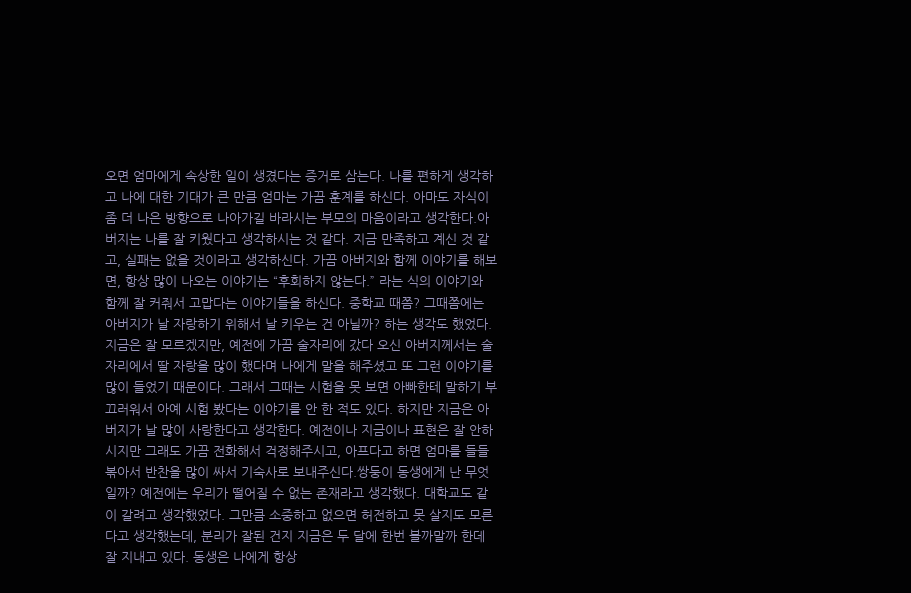오면 엄마에게 속상한 일이 생겼다는 증거로 삼는다. 나를 편하게 생각하고 나에 대한 기대가 큰 만큼 엄마는 가끔 훈계를 하신다. 아마도 자식이 좀 더 나은 방향으로 나아가길 바라시는 부모의 마음이라고 생각한다.아버지는 나를 잘 키웠다고 생각하시는 것 같다. 지금 만족하고 계신 것 같고, 실패는 없을 것이라고 생각하신다. 가끔 아버지와 함께 이야기를 해보면, 항상 많이 나오는 이야기는 “후회하지 않는다.” 라는 식의 이야기와 함께 잘 커줘서 고맙다는 이야기들을 하신다. 중학교 때쯤? 그때쯤에는 아버지가 날 자랑하기 위해서 날 키우는 건 아닐까? 하는 생각도 했었다. 지금은 잘 모르겠지만, 예전에 가끔 술자리에 갔다 오신 아버지께서는 술자리에서 딸 자랑을 많이 했다며 나에게 말을 해주셨고 또 그런 이야기를 많이 들었기 때문이다. 그래서 그때는 시험을 못 보면 아빠한테 말하기 부끄러워서 아예 시험 봤다는 이야기를 안 한 적도 있다. 하지만 지금은 아버지가 날 많이 사랑한다고 생각한다. 예전이나 지금이나 표현은 잘 안하시지만 그래도 가끔 전화해서 걱정해주시고, 아프다고 하면 엄마를 들들 볶아서 반찬을 많이 싸서 기숙사로 보내주신다.쌍둥이 동생에게 난 무엇일까? 예전에는 우리가 떨어질 수 없는 존재라고 생각했다. 대학교도 같이 갈려고 생각했었다. 그만큼 소중하고 없으면 허전하고 못 살지도 모른 다고 생각했는데, 분리가 잘된 건지 지금은 두 달에 한번 볼까말까 한데 잘 지내고 있다. 동생은 나에게 항상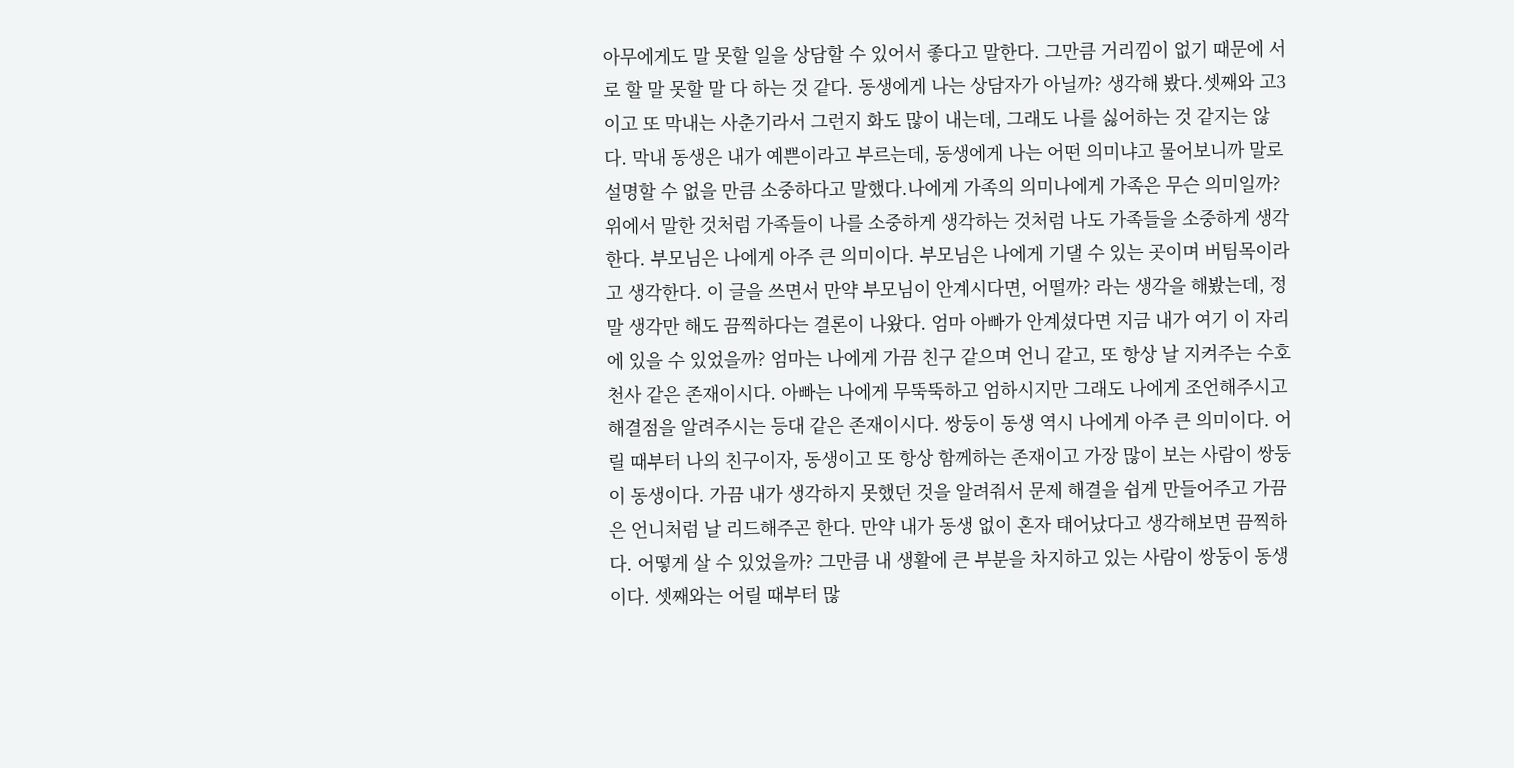아무에게도 말 못할 일을 상담할 수 있어서 좋다고 말한다. 그만큼 거리낌이 없기 때문에 서로 할 말 못할 말 다 하는 것 같다. 동생에게 나는 상담자가 아닐까? 생각해 봤다.셋째와 고3이고 또 막내는 사춘기라서 그런지 화도 많이 내는데, 그래도 나를 싫어하는 것 같지는 않다. 막내 동생은 내가 예쁜이라고 부르는데, 동생에게 나는 어떤 의미냐고 물어보니까 말로 설명할 수 없을 만큼 소중하다고 말했다.나에게 가족의 의미나에게 가족은 무슨 의미일까? 위에서 말한 것처럼 가족들이 나를 소중하게 생각하는 것처럼 나도 가족들을 소중하게 생각한다. 부모님은 나에게 아주 큰 의미이다. 부모님은 나에게 기댈 수 있는 곳이며 버팀목이라고 생각한다. 이 글을 쓰면서 만약 부모님이 안계시다면, 어떨까? 라는 생각을 해봤는데, 정말 생각만 해도 끔찍하다는 결론이 나왔다. 엄마 아빠가 안계셨다면 지금 내가 여기 이 자리에 있을 수 있었을까? 엄마는 나에게 가끔 친구 같으며 언니 같고, 또 항상 날 지켜주는 수호천사 같은 존재이시다. 아빠는 나에게 무뚝뚝하고 엄하시지만 그래도 나에게 조언해주시고 해결점을 알려주시는 등대 같은 존재이시다. 쌍둥이 동생 역시 나에게 아주 큰 의미이다. 어릴 때부터 나의 친구이자, 동생이고 또 항상 함께하는 존재이고 가장 많이 보는 사람이 쌍둥이 동생이다. 가끔 내가 생각하지 못했던 것을 알려줘서 문제 해결을 쉽게 만들어주고 가끔은 언니처럼 날 리드해주곤 한다. 만약 내가 동생 없이 혼자 태어났다고 생각해보면 끔찍하다. 어떻게 살 수 있었을까? 그만큼 내 생활에 큰 부분을 차지하고 있는 사람이 쌍둥이 동생이다. 셋째와는 어릴 때부터 많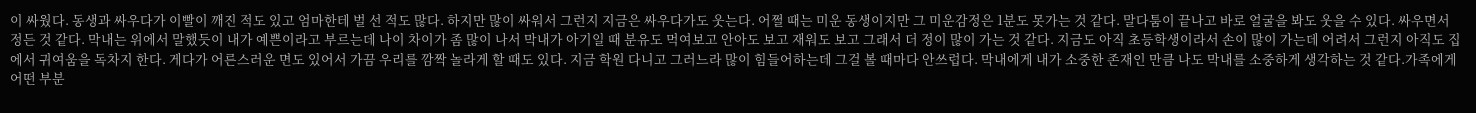이 싸웠다. 동생과 싸우다가 이빨이 깨진 적도 있고 엄마한테 벌 선 적도 많다. 하지만 많이 싸워서 그런지 지금은 싸우다가도 웃는다. 어쩔 때는 미운 동생이지만 그 미운감정은 1분도 못가는 것 같다. 말다툼이 끝나고 바로 얼굴을 봐도 웃을 수 있다. 싸우면서 정든 것 같다. 막내는 위에서 말했듯이 내가 예쁜이라고 부르는데 나이 차이가 좀 많이 나서 막내가 아기일 때 분유도 먹여보고 안아도 보고 재워도 보고 그래서 더 정이 많이 가는 것 같다. 지금도 아직 초등학생이라서 손이 많이 가는데 어려서 그런지 아직도 집에서 귀여움을 독차지 한다. 게다가 어른스러운 면도 있어서 가끔 우리를 깜짝 놀라게 할 때도 있다. 지금 학원 다니고 그러느라 많이 힘들어하는데 그걸 볼 때마다 안쓰럽다. 막내에게 내가 소중한 존재인 만큼 나도 막내를 소중하게 생각하는 것 같다.가족에게 어떤 부분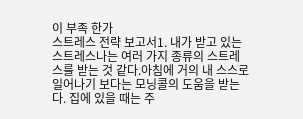이 부족 한가
스트레스 전략 보고서1. 내가 받고 있는 스트레스나는 여러 가지 종류의 스트레스를 받는 것 같다.아침에 거의 내 스스로 일어나기 보다는 모닝콜의 도움을 받는다. 집에 있을 때는 주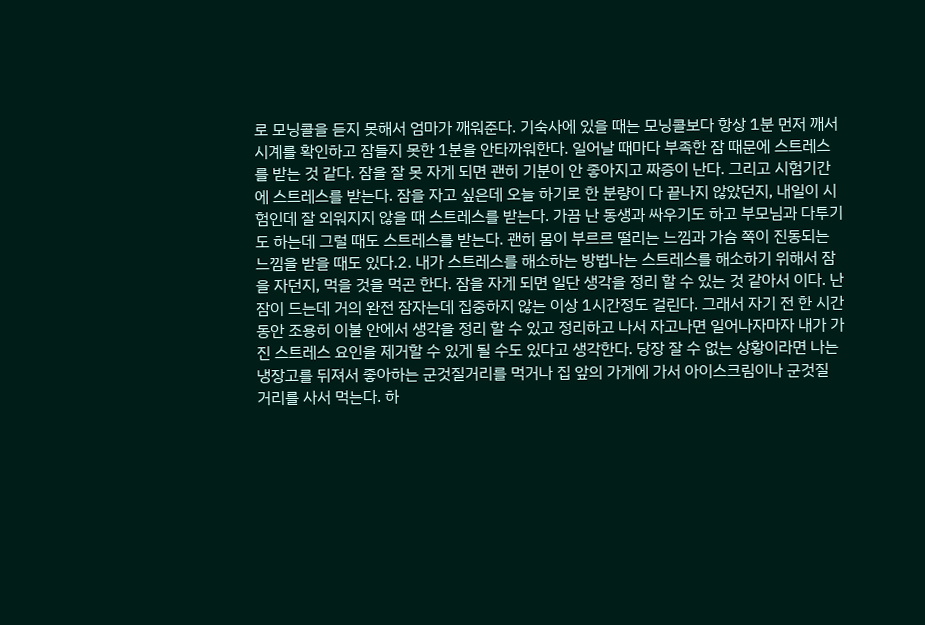로 모닝콜을 듣지 못해서 엄마가 깨워준다. 기숙사에 있을 때는 모닝콜보다 항상 1분 먼저 깨서 시계를 확인하고 잠들지 못한 1분을 안타까워한다. 일어날 때마다 부족한 잠 때문에 스트레스를 받는 것 같다. 잠을 잘 못 자게 되면 괜히 기분이 안 좋아지고 짜증이 난다. 그리고 시험기간에 스트레스를 받는다. 잠을 자고 싶은데 오늘 하기로 한 분량이 다 끝나지 않았던지, 내일이 시험인데 잘 외워지지 않을 때 스트레스를 받는다. 가끔 난 동생과 싸우기도 하고 부모님과 다투기도 하는데 그럴 때도 스트레스를 받는다. 괜히 몸이 부르르 떨리는 느낌과 가슴 쪽이 진동되는 느낌을 받을 때도 있다.2. 내가 스트레스를 해소하는 방법나는 스트레스를 해소하기 위해서 잠을 자던지, 먹을 것을 먹곤 한다. 잠을 자게 되면 일단 생각을 정리 할 수 있는 것 같아서 이다. 난 잠이 드는데 거의 완전 잠자는데 집중하지 않는 이상 1시간정도 걸린다. 그래서 자기 전 한 시간동안 조용히 이불 안에서 생각을 정리 할 수 있고 정리하고 나서 자고나면 일어나자마자 내가 가진 스트레스 요인을 제거할 수 있게 될 수도 있다고 생각한다. 당장 잘 수 없는 상황이라면 나는 냉장고를 뒤져서 좋아하는 군것질거리를 먹거나 집 앞의 가게에 가서 아이스크림이나 군것질 거리를 사서 먹는다. 하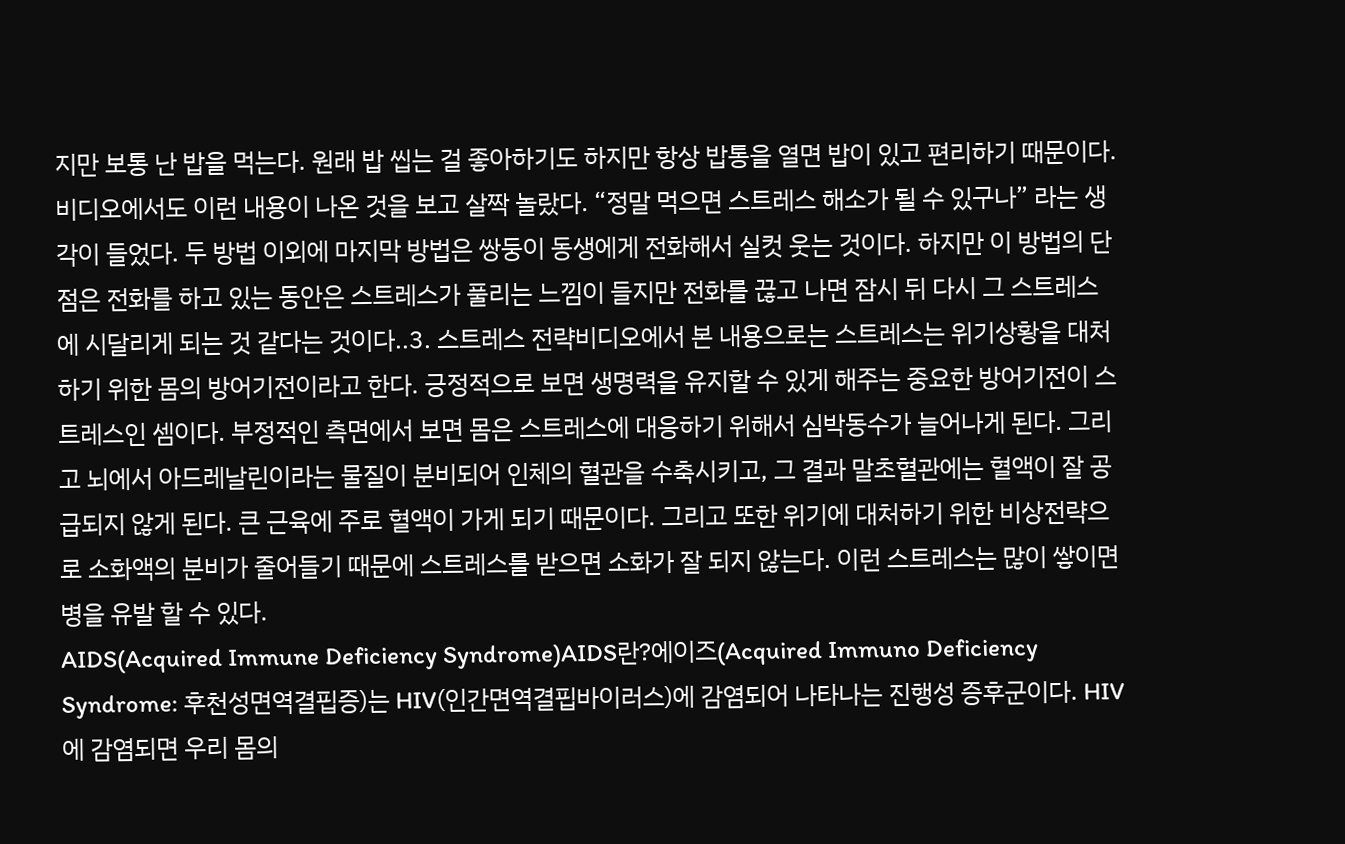지만 보통 난 밥을 먹는다. 원래 밥 씹는 걸 좋아하기도 하지만 항상 밥통을 열면 밥이 있고 편리하기 때문이다. 비디오에서도 이런 내용이 나온 것을 보고 살짝 놀랐다. “정말 먹으면 스트레스 해소가 될 수 있구나” 라는 생각이 들었다. 두 방법 이외에 마지막 방법은 쌍둥이 동생에게 전화해서 실컷 웃는 것이다. 하지만 이 방법의 단점은 전화를 하고 있는 동안은 스트레스가 풀리는 느낌이 들지만 전화를 끊고 나면 잠시 뒤 다시 그 스트레스에 시달리게 되는 것 같다는 것이다..3. 스트레스 전략비디오에서 본 내용으로는 스트레스는 위기상황을 대처하기 위한 몸의 방어기전이라고 한다. 긍정적으로 보면 생명력을 유지할 수 있게 해주는 중요한 방어기전이 스트레스인 셈이다. 부정적인 측면에서 보면 몸은 스트레스에 대응하기 위해서 심박동수가 늘어나게 된다. 그리고 뇌에서 아드레날린이라는 물질이 분비되어 인체의 혈관을 수축시키고, 그 결과 말초혈관에는 혈액이 잘 공급되지 않게 된다. 큰 근육에 주로 혈액이 가게 되기 때문이다. 그리고 또한 위기에 대처하기 위한 비상전략으로 소화액의 분비가 줄어들기 때문에 스트레스를 받으면 소화가 잘 되지 않는다. 이런 스트레스는 많이 쌓이면 병을 유발 할 수 있다.
AIDS(Acquired Immune Deficiency Syndrome)AIDS란?에이즈(Acquired Immuno Deficiency Syndrome: 후천성면역결핍증)는 HIV(인간면역결핍바이러스)에 감염되어 나타나는 진행성 증후군이다. HIV에 감염되면 우리 몸의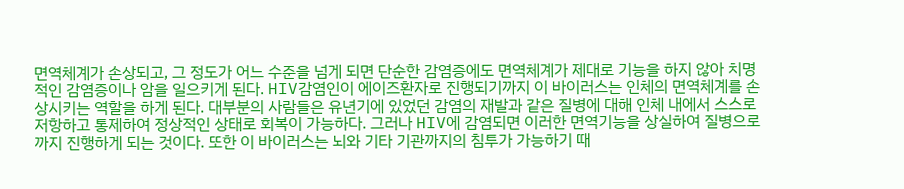면역체계가 손상되고, 그 정도가 어느 수준을 넘게 되면 단순한 감염증에도 면역체계가 제대로 기능을 하지 않아 치명적인 감염증이나 암을 일으키게 된다. HIV감염인이 에이즈환자로 진행되기까지 이 바이러스는 인체의 면역체계를 손상시키는 역할을 하게 된다. 대부분의 사람들은 유년기에 있었던 감염의 재발과 같은 질병에 대해 인체 내에서 스스로 저항하고 통제하여 정상적인 상태로 회복이 가능하다. 그러나 HIV에 감염되면 이러한 면역기능을 상실하여 질병으로까지 진행하게 되는 것이다. 또한 이 바이러스는 뇌와 기타 기관까지의 침투가 가능하기 때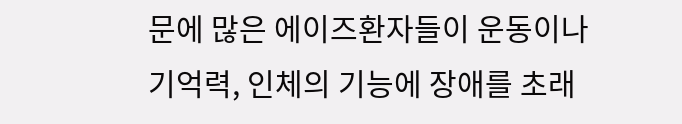문에 많은 에이즈환자들이 운동이나 기억력, 인체의 기능에 장애를 초래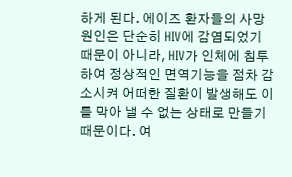하게 된다. 에이즈 환자들의 사망원인은 단순히 HIV에 감염되었기 때문이 아니라, HIV가 인체에 침투하여 정상적인 면역기능을 점차 감소시켜 어떠한 질환이 발생해도 이를 막아 낼 수 없는 상태로 만들기 때문이다. 여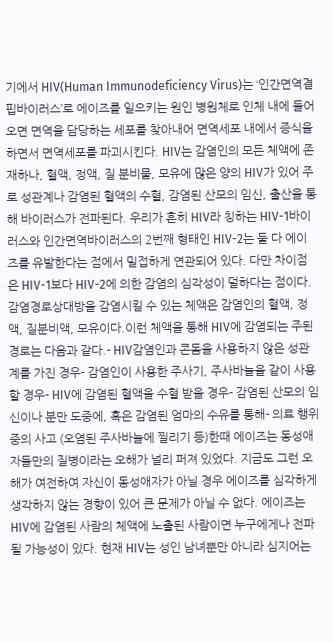기에서 HIV(Human Immunodeficiency Virus)는 ‘인간면역결핍바이러스’로 에이즈를 일으키는 원인 병원체로 인체 내에 들어오면 면역을 담당하는 세포를 찾아내어 면역세포 내에서 증식을 하면서 면역세포를 파괴시킨다. HIV는 감염인의 모든 체액에 존재하나, 혈액, 정액, 질 분비물, 모유에 많은 양의 HIV가 있어 주로 성관계나 감염된 혈액의 수혈, 감염된 산모의 임신, 출산을 통해 바이러스가 전파된다. 우리가 흔히 HIV라 칭하는 HIV-1바이러스와 인간면역바이러스의 2번째 형태인 HIV-2는 둘 다 에이즈를 유발한다는 점에서 밀접하게 연관되어 있다. 다만 차이점은 HIV-1보다 HIV-2에 의한 감염의 심각성이 덜하다는 점이다.감염경로상대방을 감염시킬 수 있는 체액은 감염인의 혈액, 정액, 질분비액, 모유이다.이런 체액을 통해 HIV에 감염되는 주된 경로는 다음과 같다.- HIV감염인과 콘돔을 사용하지 않은 성관계를 가진 경우- 감염인이 사용한 주사기, 주사바늘을 같이 사용할 경우- HIV에 감염된 혈액을 수혈 받을 경우- 감염된 산모의 임신이나 분만 도중에, 혹은 감염된 엄마의 수유를 통해- 의료 행위 중의 사고 (오염된 주사바늘에 찔리기 등)한때 에이즈는 동성애자들만의 질병이라는 오해가 널리 퍼져 있었다. 지금도 그런 오해가 여전하여 자신이 동성애자가 아닐 경우 에이즈를 심각하게 생각하지 않는 경향이 있어 큰 문제가 아닐 수 없다. 에이즈는 HIV에 감염된 사람의 체액에 노출된 사람이면 누구에게나 전파될 가능성이 있다. 현재 HIV는 성인 남녀뿐만 아니라 심지어는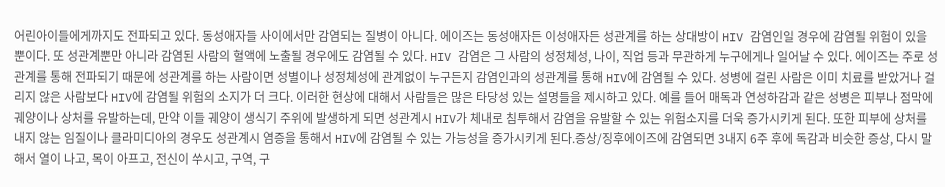어린아이들에게까지도 전파되고 있다. 동성애자들 사이에서만 감염되는 질병이 아니다. 에이즈는 동성애자든 이성애자든 성관계를 하는 상대방이 HIV 감염인일 경우에 감염될 위험이 있을 뿐이다. 또 성관계뿐만 아니라 감염된 사람의 혈액에 노출될 경우에도 감염될 수 있다. HIV 감염은 그 사람의 성정체성, 나이, 직업 등과 무관하게 누구에게나 일어날 수 있다. 에이즈는 주로 성관계를 통해 전파되기 때문에 성관계를 하는 사람이면 성별이나 성정체성에 관계없이 누구든지 감염인과의 성관계를 통해 HIV에 감염될 수 있다. 성병에 걸린 사람은 이미 치료를 받았거나 걸리지 않은 사람보다 HIV에 감염될 위험의 소지가 더 크다. 이러한 현상에 대해서 사람들은 많은 타당성 있는 설명들을 제시하고 있다. 예를 들어 매독과 연성하감과 같은 성병은 피부나 점막에 궤양이나 상처를 유발하는데, 만약 이들 궤양이 생식기 주위에 발생하게 되면 성관계시 HIV가 체내로 침투해서 감염을 유발할 수 있는 위험소지를 더욱 증가시키게 된다. 또한 피부에 상처를 내지 않는 임질이나 클라미디아의 경우도 성관계시 염증을 통해서 HIV에 감염될 수 있는 가능성을 증가시키게 된다.증상/징후에이즈에 감염되면 3내지 6주 후에 독감과 비슷한 증상, 다시 말해서 열이 나고, 목이 아프고, 전신이 쑤시고, 구역, 구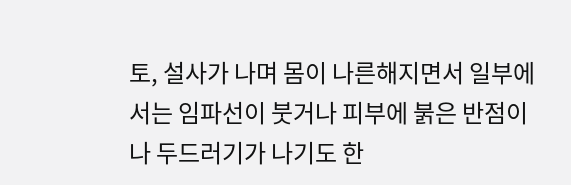토, 설사가 나며 몸이 나른해지면서 일부에서는 임파선이 붓거나 피부에 붉은 반점이나 두드러기가 나기도 한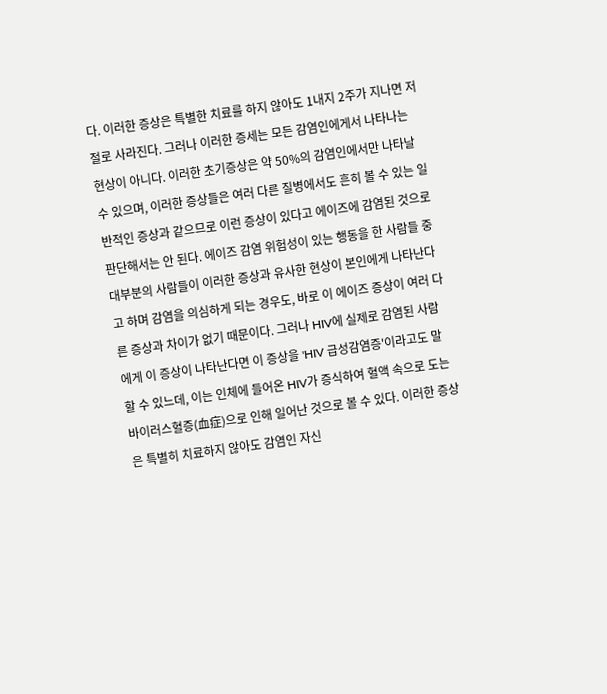다. 이러한 증상은 특별한 치료를 하지 않아도 1내지 2주가 지나면 저절로 사라진다. 그러나 이러한 증세는 모든 감염인에게서 나타나는 현상이 아니다. 이러한 초기증상은 약 50%의 감염인에서만 나타날 수 있으며, 이러한 증상들은 여러 다른 질병에서도 흔히 볼 수 있는 일반적인 증상과 같으므로 이런 증상이 있다고 에이즈에 감염된 것으로 판단해서는 안 된다. 에이즈 감염 위험성이 있는 행동을 한 사람들 중 대부분의 사람들이 이러한 증상과 유사한 현상이 본인에게 나타난다고 하며 감염을 의심하게 되는 경우도, 바로 이 에이즈 증상이 여러 다른 증상과 차이가 없기 때문이다. 그러나 HIV에 실제로 감염된 사람에게 이 증상이 나타난다면 이 증상을 'HIV 급성감염증'이라고도 말할 수 있느데, 이는 인체에 들어온 HIV가 증식하여 혈액 속으로 도는 바이러스혈증(血症)으로 인해 일어난 것으로 볼 수 있다. 이러한 증상은 특별히 치료하지 않아도 감염인 자신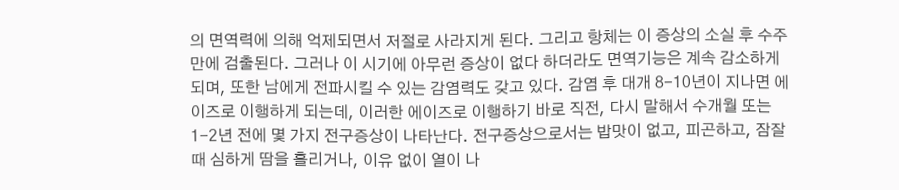의 면역력에 의해 억제되면서 저절로 사라지게 된다. 그리고 항체는 이 증상의 소실 후 수주 만에 검출된다. 그러나 이 시기에 아무런 증상이 없다 하더라도 면역기능은 계속 감소하게 되며, 또한 남에게 전파시킬 수 있는 감염력도 갖고 있다. 감염 후 대개 8-10년이 지나면 에이즈로 이행하게 되는데, 이러한 에이즈로 이행하기 바로 직전, 다시 말해서 수개월 또는 1-2년 전에 몇 가지 전구증상이 나타난다. 전구증상으로서는 밥맛이 없고, 피곤하고, 잠잘 때 심하게 땀을 흘리거나, 이유 없이 열이 나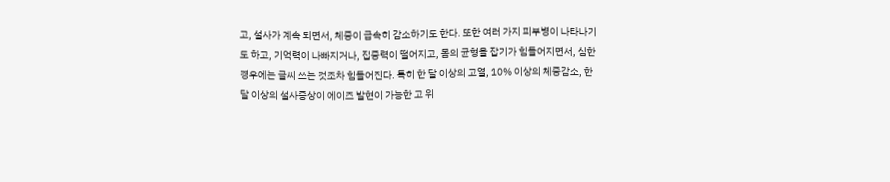고, 설사가 계속 되면서, 체중이 급속히 감소하기도 한다. 또한 여러 가지 피부병이 나타나기도 하고, 기억력이 나빠지거나, 집중력이 떨어지고, 몸의 균형을 잡기가 힘들어지면서, 심한 경우에는 글씨 쓰는 것조차 힘들어진다. 특히 한 달 이상의 고열, 10% 이상의 체중감소, 한 달 이상의 설사증상이 에이즈 발현이 가능한 고 위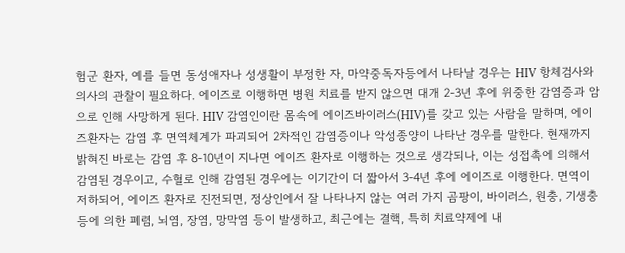험군 환자, 예를 들면 동성애자나 성생활이 부정한 자, 마약중독자등에서 나타날 경우는 HIV 항체검사와 의사의 관찰이 필요하다. 에이즈로 이행하면 병원 치료를 받지 않으면 대개 2-3년 후에 위중한 감염증과 암으로 인해 사망하게 된다. HIV 감염인이란 몸속에 에이즈바이러스(HIV)를 갖고 있는 사람을 말하며, 에이즈환자는 감염 후 면역체계가 파괴되어 2차적인 감염증이나 악성종양이 나타난 경우를 말한다. 현재까지 밝혀진 바로는 감염 후 8-10년이 지나면 에이즈 환자로 이행하는 것으로 생각되나, 이는 성접촉에 의해서 감염된 경우이고, 수혈로 인해 감염된 경우에는 이기간이 더 짧아서 3-4년 후에 에이즈로 이행한다. 면역이 저하되어, 에이즈 환자로 진전되면, 정상인에서 잘 나타나지 않는 여러 가지 곰팡이, 바이러스, 원충, 기생충 등에 의한 폐렴, 뇌염, 장염, 망막염 등이 발생하고, 최근에는 결핵, 특히 치료약제에 내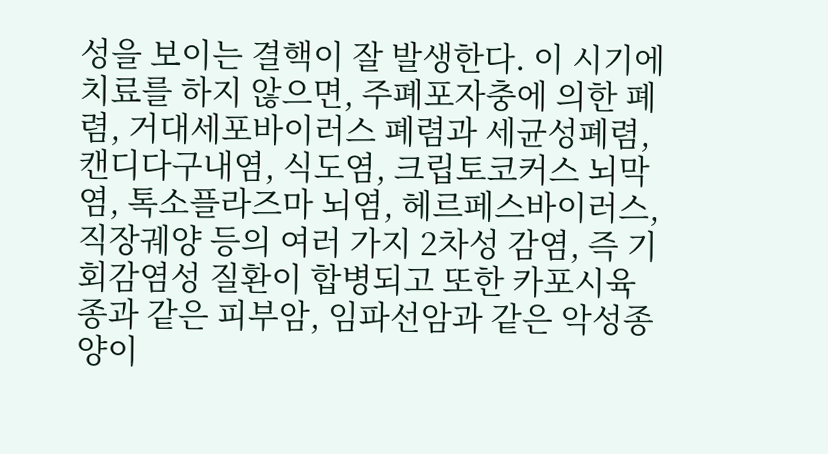성을 보이는 결핵이 잘 발생한다. 이 시기에 치료를 하지 않으면, 주폐포자충에 의한 폐렴, 거대세포바이러스 폐렴과 세균성폐렴, 캔디다구내염, 식도염, 크립토코커스 뇌막염, 톡소플라즈마 뇌염, 헤르페스바이러스, 직장궤양 등의 여러 가지 2차성 감염, 즉 기회감염성 질환이 합병되고 또한 카포시육종과 같은 피부암, 임파선암과 같은 악성종양이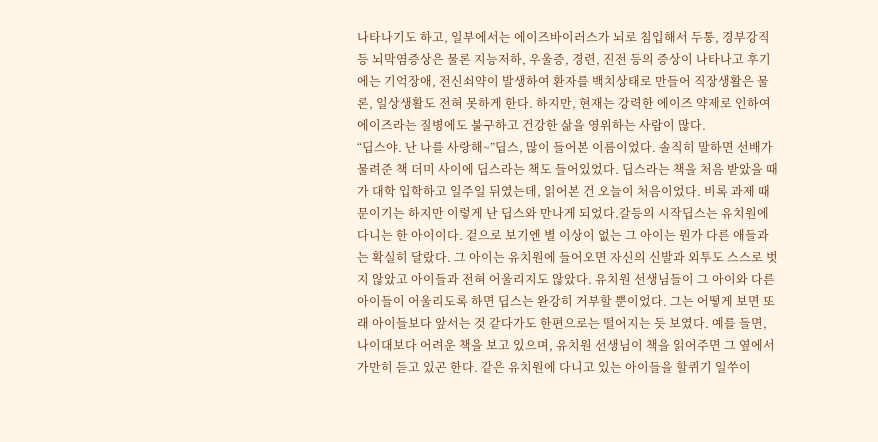나타나기도 하고, 일부에서는 에이즈바이러스가 뇌로 침입해서 두통, 경부강직 등 뇌막염증상은 물론 지능저하, 우울증, 경련, 진전 등의 증상이 나타나고 후기에는 기억장애, 전신쇠약이 발생하여 환자를 백치상태로 만들어 직장생활은 물론, 일상생활도 전혀 못하게 한다. 하지만, 현재는 강력한 에이즈 약제로 인하여 에이즈라는 질병에도 불구하고 건강한 삶을 영위하는 사람이 많다.
“딥스야. 난 나를 사랑해~”딥스, 많이 들어본 이름이었다. 솔직히 말하면 선배가 물려준 책 더미 사이에 딥스라는 책도 들어있었다. 딥스라는 책을 처음 받았을 때가 대학 입학하고 일주일 뒤였는데, 읽어본 건 오늘이 처음이었다. 비록 과제 때문이기는 하지만 이렇게 난 딥스와 만나게 되었다.갈등의 시작딥스는 유치원에 다니는 한 아이이다. 겉으로 보기엔 별 이상이 없는 그 아이는 뭔가 다른 애들과는 확실히 달랐다. 그 아이는 유치원에 들어오면 자신의 신발과 외투도 스스로 벗지 않았고 아이들과 전혀 어울리지도 않았다. 유치원 선생님들이 그 아이와 다른 아이들이 어울리도록 하면 딥스는 완강히 거부할 뿐이었다. 그는 어떻게 보면 또래 아이들보다 앞서는 것 같다가도 한편으로는 떨어지는 듯 보였다. 예를 들면, 나이대보다 어려운 책을 보고 있으며, 유치원 선생님이 책을 읽어주면 그 옆에서 가만히 듣고 있곤 한다. 같은 유치원에 다니고 있는 아이들을 할퀴기 일쑤이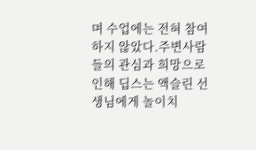며 수업에는 전혀 참여하지 않았다.주변사람들의 관심과 희망으로 인해 딥스는 액슬린 선생님에게 놀이치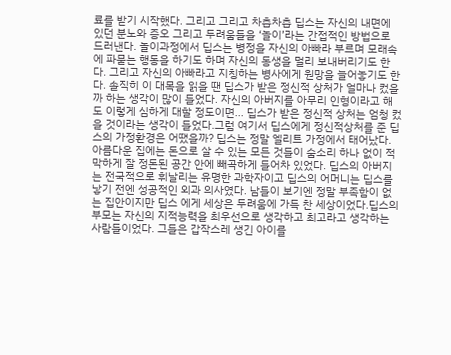료를 받기 시작했다. 그리고 그리고 차츰차츰 딥스는 자신의 내면에 있던 분노와 증오 그리고 두려움들을 ‘놀이’라는 간접적인 방법으로 드러낸다. 놀이과정에서 딥스는 병정을 자신의 아빠라 부르며 모래속에 파묻는 행동을 하기도 하며 자신의 동생을 멀리 보내버리기도 한다. 그리고 자신의 아빠라고 지칭하는 병사에게 원망을 늘어놓기도 한다. 솔직히 이 대목을 읽을 땐 딥스가 받은 정신적 상처가 얼마나 컸을까 하는 생각이 많이 들었다. 자신의 아버지를 아무리 인형이라고 해도 이렇게 심하게 대할 정도이면... 딥스가 받은 정신적 상처는 엄청 컸을 것이라는 생각이 들었다.그럼 여기서 딥스에게 정신적상처를 준 딥스의 가정환경은 어땠을까? 딥스는 정말 엘리트 가정에서 태어났다. 아름다운 집에는 돈으로 살 수 있는 모든 것들이 숨소리 하나 없이 적막하게 잘 정돈된 공간 안에 빼곡하게 들어차 있었다. 딥스의 아버지는 전국적으로 휘날리는 유명한 과학자이고 딥스의 어머니는 딥스를 낳기 전엔 성공적인 외과 의사였다. 남들이 보기엔 정말 부족함이 없는 집안이지만 딥스 에게 세상은 두려움에 가득 찬 세상이었다.딥스의 부모는 자신의 지적능력을 최우선으로 생각하고 최고라고 생각하는 사람들이었다. 그들은 갑작스레 생긴 아이를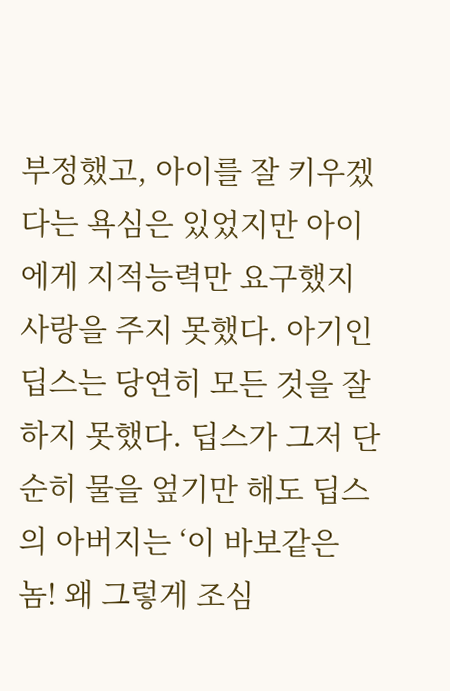부정했고, 아이를 잘 키우겠다는 욕심은 있었지만 아이에게 지적능력만 요구했지 사랑을 주지 못했다. 아기인 딥스는 당연히 모든 것을 잘 하지 못했다. 딥스가 그저 단순히 물을 엎기만 해도 딥스의 아버지는 ‘이 바보같은 놈! 왜 그렇게 조심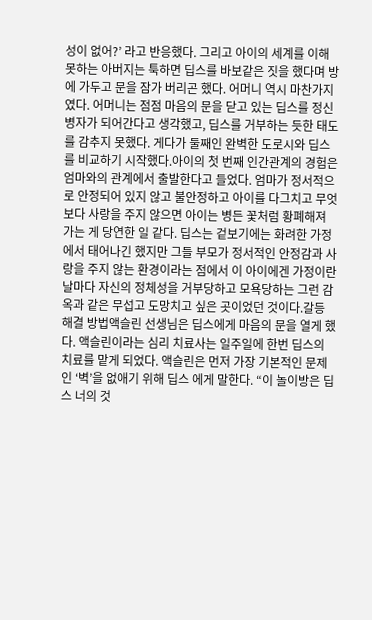성이 없어?’ 라고 반응했다. 그리고 아이의 세계를 이해 못하는 아버지는 툭하면 딥스를 바보같은 짓을 했다며 방에 가두고 문을 잠가 버리곤 했다. 어머니 역시 마찬가지였다. 어머니는 점점 마음의 문을 닫고 있는 딥스를 정신병자가 되어간다고 생각했고, 딥스를 거부하는 듯한 태도를 감추지 못했다. 게다가 둘째인 완벽한 도로시와 딥스를 비교하기 시작했다.아이의 첫 번째 인간관계의 경험은 엄마와의 관계에서 출발한다고 들었다. 엄마가 정서적으로 안정되어 있지 않고 불안정하고 아이를 다그치고 무엇보다 사랑을 주지 않으면 아이는 병든 꽃처럼 황폐해져 가는 게 당연한 일 같다. 딥스는 겉보기에는 화려한 가정에서 태어나긴 했지만 그들 부모가 정서적인 안정감과 사랑을 주지 않는 환경이라는 점에서 이 아이에겐 가정이란 날마다 자신의 정체성을 거부당하고 모욕당하는 그런 감옥과 같은 무섭고 도망치고 싶은 곳이었던 것이다.갈등 해결 방법액슬린 선생님은 딥스에게 마음의 문을 열게 했다. 액슬린이라는 심리 치료사는 일주일에 한번 딥스의 치료를 맡게 되었다. 액슬린은 먼저 가장 기본적인 문제인 ‘벽’을 없애기 위해 딥스 에게 말한다. “이 놀이방은 딥스 너의 것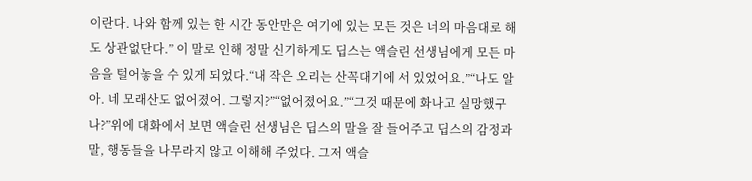이란다. 나와 함께 있는 한 시간 동안만은 여기에 있는 모든 것은 너의 마음대로 해도 상관없단다.” 이 말로 인해 정말 신기하게도 딥스는 액슬린 선생님에게 모든 마음을 털어놓을 수 있게 되었다.“내 작은 오리는 산꼭대기에 서 있었어요.”“나도 알아. 네 모래산도 없어졌어. 그렇지?”“없어졌어요.”“그것 때문에 화나고 실망했구나?”위에 대화에서 보면 액슬린 선생님은 딥스의 말을 잘 들어주고 딥스의 감정과 말, 행동들을 나무라지 않고 이해해 주었다. 그저 액슬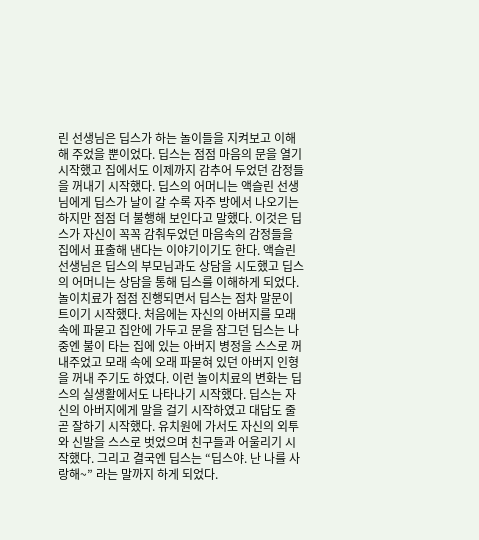린 선생님은 딥스가 하는 놀이들을 지켜보고 이해해 주었을 뿐이었다. 딥스는 점점 마음의 문을 열기 시작했고 집에서도 이제까지 감추어 두었던 감정들을 꺼내기 시작했다. 딥스의 어머니는 액슬린 선생님에게 딥스가 날이 갈 수록 자주 방에서 나오기는 하지만 점점 더 불행해 보인다고 말했다. 이것은 딥스가 자신이 꼭꼭 감춰두었던 마음속의 감정들을 집에서 표출해 낸다는 이야기이기도 한다. 액슬린 선생님은 딥스의 부모님과도 상담을 시도했고 딥스의 어머니는 상담을 통해 딥스를 이해하게 되었다. 놀이치료가 점점 진행되면서 딥스는 점차 말문이 트이기 시작했다. 처음에는 자신의 아버지를 모래 속에 파묻고 집안에 가두고 문을 잠그던 딥스는 나중엔 불이 타는 집에 있는 아버지 병정을 스스로 꺼내주었고 모래 속에 오래 파묻혀 있던 아버지 인형을 꺼내 주기도 하였다. 이런 놀이치료의 변화는 딥스의 실생활에서도 나타나기 시작했다. 딥스는 자신의 아버지에게 말을 걸기 시작하였고 대답도 줄곧 잘하기 시작했다. 유치원에 가서도 자신의 외투와 신발을 스스로 벗었으며 친구들과 어울리기 시작했다. 그리고 결국엔 딥스는 “딥스야. 난 나를 사랑해~” 라는 말까지 하게 되었다.